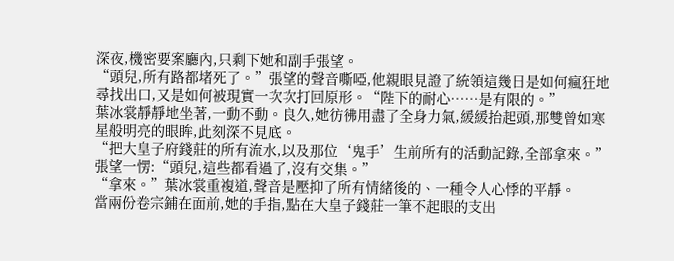深夜,機密要案廳內,只剩下她和副手張望。
“頭兒,所有路都堵死了。”張望的聲音嘶啞,他親眼見證了統領這幾日是如何瘋狂地尋找出口,又是如何被現實一次次打回原形。“陛下的耐心……是有限的。”
葉冰裳靜靜地坐著,一動不動。良久,她彷彿用盡了全身力氣,緩緩抬起頭,那雙曾如寒星般明亮的眼眸,此刻深不見底。
“把大皇子府錢莊的所有流水,以及那位‘鬼手’生前所有的活動記錄,全部拿來。”
張望一愣:“頭兒,這些都看過了,沒有交集。”
“拿來。”葉冰裳重複道,聲音是壓抑了所有情緒後的、一種令人心悸的平靜。
當兩份卷宗鋪在面前,她的手指,點在大皇子錢莊一筆不起眼的支出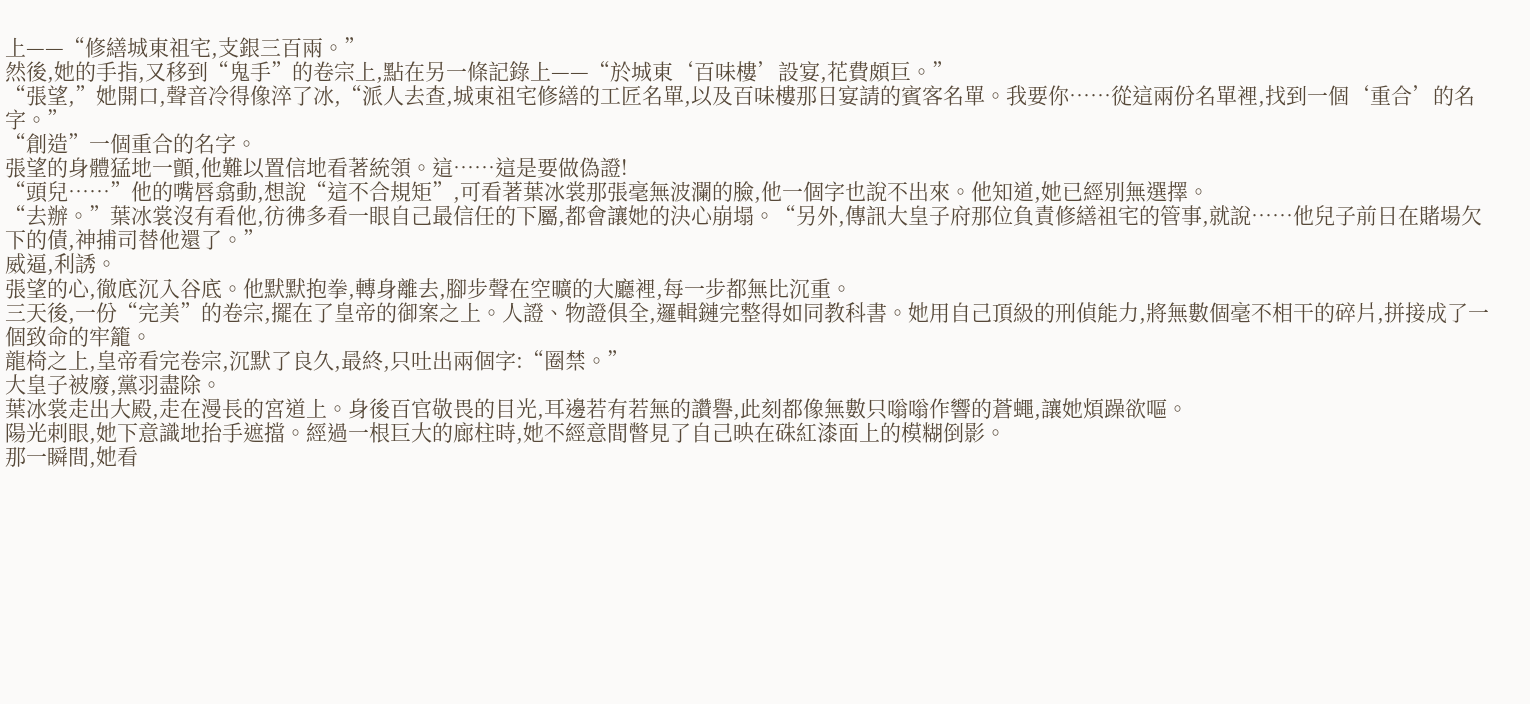上——“修繕城東祖宅,支銀三百兩。”
然後,她的手指,又移到“鬼手”的卷宗上,點在另一條記錄上——“於城東‘百味樓’設宴,花費頗巨。”
“張望,”她開口,聲音冷得像淬了冰,“派人去查,城東祖宅修繕的工匠名單,以及百味樓那日宴請的賓客名單。我要你……從這兩份名單裡,找到一個‘重合’的名字。”
“創造”一個重合的名字。
張望的身體猛地一顫,他難以置信地看著統領。這……這是要做偽證!
“頭兒……”他的嘴唇翕動,想說“這不合規矩”,可看著葉冰裳那張毫無波瀾的臉,他一個字也說不出來。他知道,她已經別無選擇。
“去辦。”葉冰裳沒有看他,彷彿多看一眼自己最信任的下屬,都會讓她的決心崩塌。“另外,傳訊大皇子府那位負責修繕祖宅的管事,就說……他兒子前日在賭場欠下的債,神捕司替他還了。”
威逼,利誘。
張望的心,徹底沉入谷底。他默默抱拳,轉身離去,腳步聲在空曠的大廳裡,每一步都無比沉重。
三天後,一份“完美”的卷宗,擺在了皇帝的御案之上。人證、物證俱全,邏輯鏈完整得如同教科書。她用自己頂級的刑偵能力,將無數個毫不相干的碎片,拼接成了一個致命的牢籠。
龍椅之上,皇帝看完卷宗,沉默了良久,最終,只吐出兩個字:“圈禁。”
大皇子被廢,黨羽盡除。
葉冰裳走出大殿,走在漫長的宮道上。身後百官敬畏的目光,耳邊若有若無的讚譽,此刻都像無數只嗡嗡作響的蒼蠅,讓她煩躁欲嘔。
陽光刺眼,她下意識地抬手遮擋。經過一根巨大的廊柱時,她不經意間瞥見了自己映在硃紅漆面上的模糊倒影。
那一瞬間,她看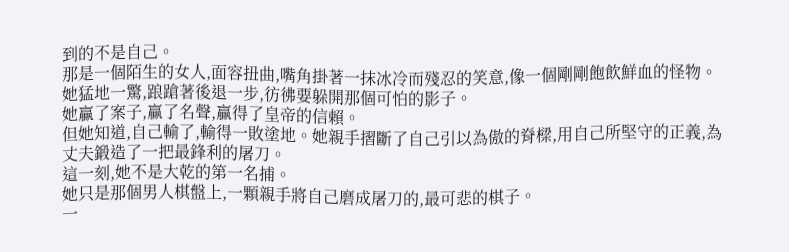到的不是自己。
那是一個陌生的女人,面容扭曲,嘴角掛著一抹冰冷而殘忍的笑意,像一個剛剛飽飲鮮血的怪物。
她猛地一驚,踉蹌著後退一步,彷彿要躲開那個可怕的影子。
她贏了案子,贏了名聲,贏得了皇帝的信賴。
但她知道,自己輸了,輸得一敗塗地。她親手摺斷了自己引以為傲的脊樑,用自己所堅守的正義,為丈夫鍛造了一把最鋒利的屠刀。
這一刻,她不是大乾的第一名捕。
她只是那個男人棋盤上,一顆親手將自己磨成屠刀的,最可悲的棋子。
一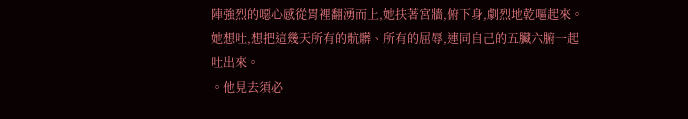陣強烈的噁心感從胃裡翻湧而上,她扶著宮牆,俯下身,劇烈地乾嘔起來。她想吐,想把這幾天所有的骯髒、所有的屈辱,連同自己的五臟六腑一起吐出來。
。他見去須必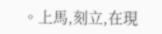。上馬,刻立,在現